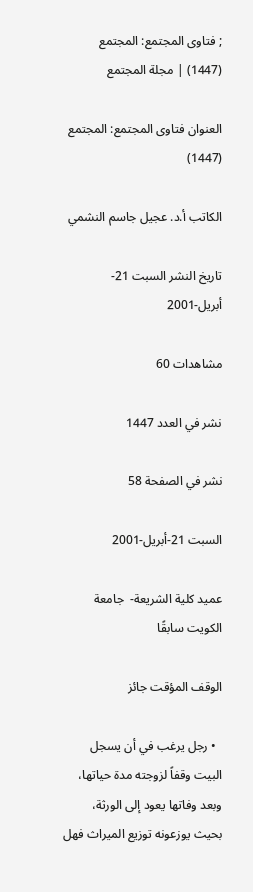; فتاوى المجتمع: المجتمع (1447) | مجلة المجتمع

العنوان فتاوى المجتمع: المجتمع (1447)

الكاتب أ.د. عجيل جاسم النشمي

تاريخ النشر السبت 21-أبريل-2001

مشاهدات 60

نشر في العدد 1447

نشر في الصفحة 58

السبت 21-أبريل-2001

عميد كلية الشريعة-  جامعة الكويت سابقًا

الوقف المؤقت جائز

  • رجل يرغب في أن يسجل البيت وقفاً لزوجته مدة حياتها، وبعد وفاتها يعود إلى الورثة، بحيث يوزعونه توزيع الميراث فهل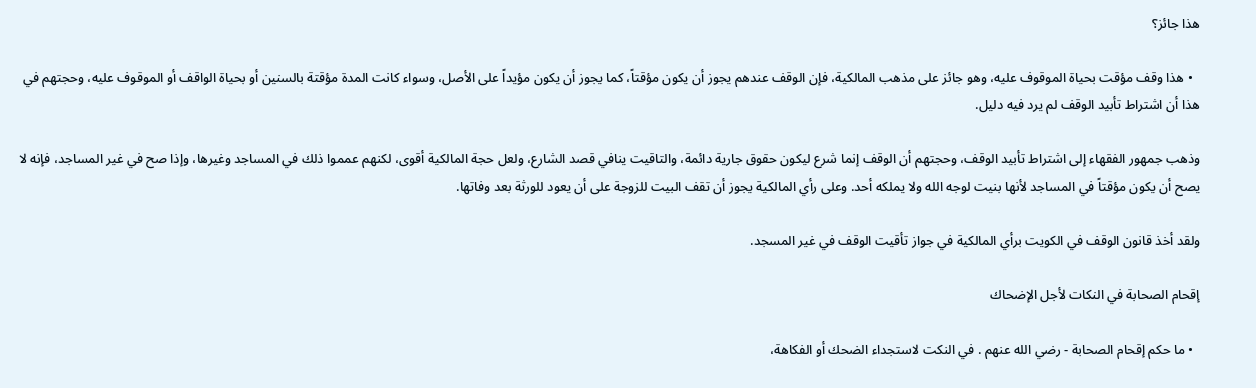هذا جائز؟

  • هذا وقف مؤقت بحياة الموقوف عليه، وهو جائز على مذهب المالكية، فإن الوقف عندهم يجوز أن يكون مؤقتاً، كما يجوز أن يكون مؤيداً على الأصل، وسواء كانت المدة مؤقتة بالسنين أو بحياة الواقف أو الموقوف عليه، وحجتهم في هذا أن اشتراط تأبيد الوقف لم يرد فيه دليل.

وذهب جمهور الفقهاء إلى اشتراط تأبيد الوقف، وحجتهم أن الوقف إنما شرع ليكون حقوق جارية دائمة، والتاقيت ينافي قصد الشارع، ولعل حجة المالكية أقوى، لكنهم عمموا ذلك في المساجد وغيرها، وإذا صح في غير المساجد، فإنه لا يصح أن يكون مؤقتاً في المساجد لأنها بنيت لوجه الله ولا يملكه أحد. وعلى رأي المالكية يجوز أن تقف البيت للزوجة على أن يعود للورثة بعد وفاتها.

ولقد أخذ قانون الوقف في الكويت برأي المالكية في جواز تأقيت الوقف في غير المسجد.

إقحام الصحابة في النكات لأجل الإضحاك

  • ما حكم إقحام الصحابة - رضي الله عنهم . في النكت لاستجداء الضحك أو الفكاهة،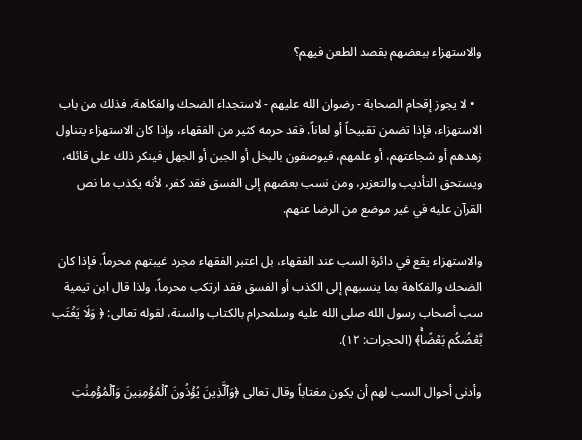والاستهزاء ببعضهم بقصد الطعن فيهم؟

  • لا يجوز إقحام الصحابة - رضوان الله عليهم - لاستجداء الضحك والفكاهة، فذلك من باب الاستهزاء، فإذا تضمن تقبيحاً أو لعاناً. فقد حرمه كثير من الفقهاء، وإذا كان الاستهزاء يتناول زهدهم أو شجاعتهم، أو علمهم، فيوصفون بالبخل أو الجبن أو الجهل فينكر ذلك على قائله، ويستحق التأديب والتعزير، ومن نسب بعضهم إلى الفسق فقد كفر، لأنه يكذب ما نص القرآن عليه في غير موضع من الرضا عنهم.

والاستهزاء يقع في دائرة السب عند الفقهاء، بل اعتبر الفقهاء مجرد غيبتهم محرماً. فإذا كان الضحك والفكاهة بما ينسبهم إلى الكذب أو الفسق فقد ارتكب محرماً، ولذا قال ابن تيمية سب أصحاب رسول الله صلى الله عليه وسلمحرام بالكتاب والسنة، لقوله تعالى: ﴿ وَلَا يَغۡتَب بَّعۡضُكُم بَعۡضًاۚ﴾ (الحجرات: ۱۲).

وأدنى أحوال السب لهم أن يكون مغتاباً وقال تعالى ﴿وَٱلَّذِينَ يُؤۡذُونَ ٱلۡمُؤۡمِنِينَ وَٱلۡمُؤۡمِنَٰتِ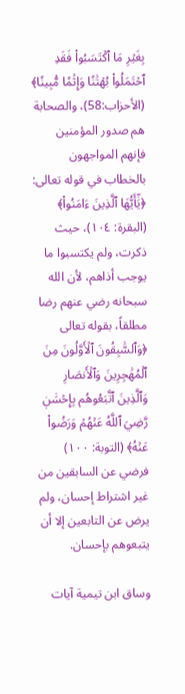بِغَيۡرِ مَا ٱكۡتَسَبُواْ فَقَدِ ٱحۡتَمَلُواْ بُهۡتَٰنٗا وَإِثۡمٗا مُّبِينٗا﴾ (الأحزاب:58)، والصحابة هم صدور المؤمنين فإنهم المواجهون بالخطاب في قوله تعالى: ﴿يَٰٓأَيُّهَا ٱلَّذِينَ ءَامَنُواْ﴾ (البقرة: ١٠٤)، حيث ذكرت، ولم يكتسبوا ما يوجب أذاهم، لأن الله سبحانه رضي عنهم رضا مطلقاً، بقوله تعالى ﴿وَٱلسَّٰبِقُونَ ٱلۡأَوَّلُونَ مِنَ ٱلۡمُهَٰجِرِينَ وَٱلۡأَنصَارِ وَٱلَّذِينَ ٱتَّبَعُوهُم بِإِحۡسَٰنٖ رَّضِيَ ٱللَّهُ عَنۡهُمۡ وَرَضُواْ عَنۡهُ﴾ (التوبة: ۱۰۰) فرضي عن السابقين من غير اشتراط إحسان، ولم يرض عن التابعين إلا أن يتبعوهم بإحسان.

وساق ابن تيمية آيات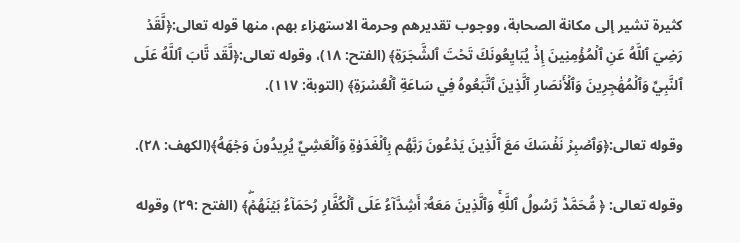كثيرة تشير إلى مكانة الصحابة، ووجوب تقديرهم وحرمة الاستهزاء بهم، منها قوله تعالى:﴿لَّقَدۡ رَضِيَ ٱللَّهُ عَنِ ٱلۡمُؤۡمِنِينَ إِذۡ يُبَايِعُونَكَ تَحۡتَ ٱلشَّجَرَةِ﴾ (الفتح: ۱۸)، وقوله تعالى:﴿لَّقَد تَّابَ ٱللَّهُ عَلَى ٱلنَّبِيِّ وَٱلۡمُهَٰجِرِينَ وَٱلۡأَنصَارِ ٱلَّذِينَ ٱتَّبَعُوهُ فِي سَاعَةِ ٱلۡعُسۡرَةِ﴾ (التوبة: ۱۱۷).

وقوله تعالى:﴿وَٱصۡبِرۡ نَفۡسَكَ مَعَ ٱلَّذِينَ يَدۡعُونَ رَبَّهُم بِٱلۡغَدَوٰةِ وَٱلۡعَشِيِّ يُرِيدُونَ وَجۡهَهُ﴾(الكهف: ۲۸).

وقوله تعالى: ﴿ مُّحَمَّدٞ رَّسُولُ ٱللَّهِۚ وَٱلَّذِينَ مَعَهُۥٓ أَشِدَّآءُ عَلَى ٱلۡكُفَّارِ رُحَمَآءُ بَيۡنَهُمۡۖ﴾ (الفتح :٢٩) وقوله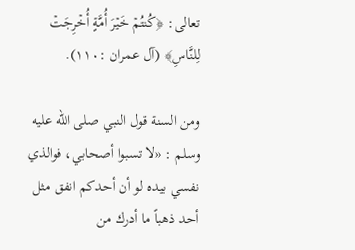تعالى: ﴿كُنتُمۡ خَيۡرَ أُمَّةٍ أُخۡرِجَتۡ لِلنَّاسِ﴾ (آل عمران :۱۱۰).

ومن السنة قول النبي صلى الله عليه وسلم : «لا تسبوا أصحابي، فوالذي نفسي بيده لو أن أحدكم انفق مثل أحد ذهباً ما أدرك من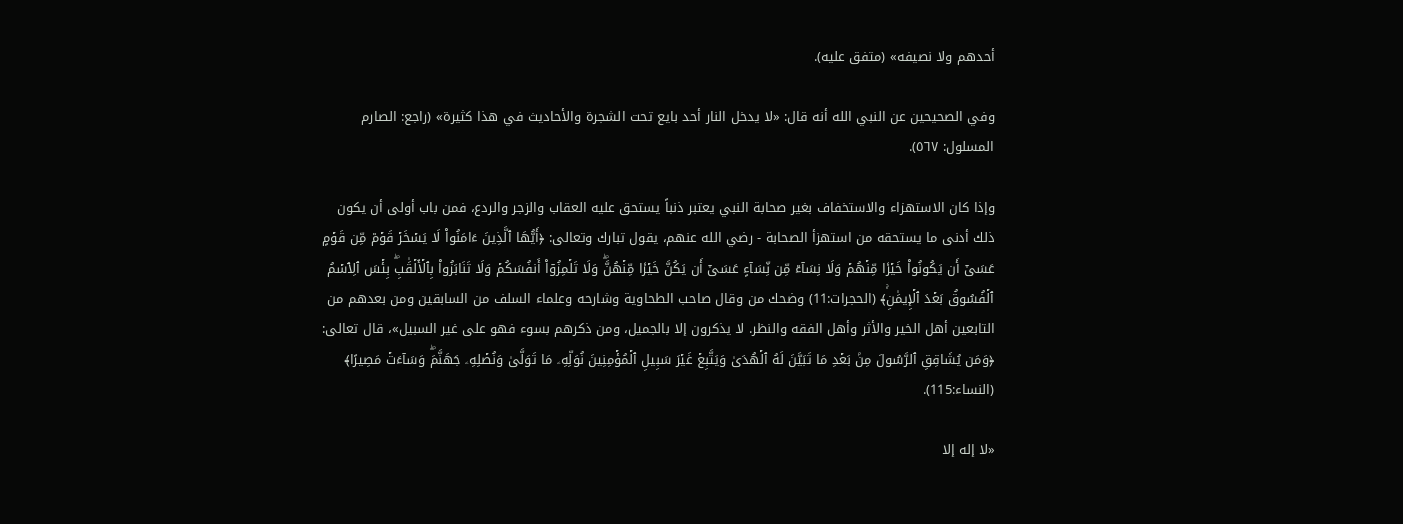أحدهم ولا نصيفه» (متفق عليه).

وفي الصحيحين عن النبي الله أنه قال: «لا يدخل النار أحد بايع تحت الشجرة والأحاديث في هذا كثيرة» (راجع: الصارم المسلول: ٥٦٧).

وإذا كان الاستهزاء والاستخفاف بغير صحابة النبي يعتبر ذنباً يستحق عليه العقاب والزجر والردع، فمن باب أولى أن يكون ذلك أدنى ما يستحقه من استهزأ الصحابة - رضي الله عنهم، يقول تبارك وتعالى: ﴿أَيُّهَا ٱلَّذِينَ ءَامَنُواْ لَا يَسۡخَرۡ قَوۡمٞ مِّن قَوۡمٍ عَسَىٰٓ أَن يَكُونُواْ خَيۡرٗا مِّنۡهُمۡ وَلَا نِسَآءٞ مِّن نِّسَآءٍ عَسَىٰٓ أَن يَكُنَّ خَيۡرٗا مِّنۡهُنَّۖ وَلَا تَلۡمِزُوٓاْ أَنفُسَكُمۡ وَلَا تَنَابَزُواْ بِٱلۡأَلۡقَٰبِۖ بِئۡسَ ٱلِٱسۡمُ ٱلۡفُسُوقُ بَعۡدَ ٱلۡإِيمَٰنِۚ﴾ (الحجرات:11) وضحك من وقال صاحب الطحاوية وشارحه وعلماء السلف من السابقين ومن بعدهم من التابعين أهل الخير والأثر وأهل الفقه والنظر. لا يذكرون إلا بالجميل، ومن ذكرهم بسوء فهو على غير السبيل»، قال تعالى: ﴿وَمَن يُشَاقِقِ ٱلرَّسُولَ مِنۢ بَعۡدِ مَا تَبَيَّنَ لَهُ ٱلۡهُدَىٰ وَيَتَّبِعۡ غَيۡرَ سَبِيلِ ٱلۡمُؤۡمِنِينَ نُوَلِّهِۦ مَا تَوَلَّىٰ وَنُصۡلِهِۦ جَهَنَّمَۖ وَسَآءَتۡ مَصِيرًا﴾ (النساء:115).

«لا إله إلا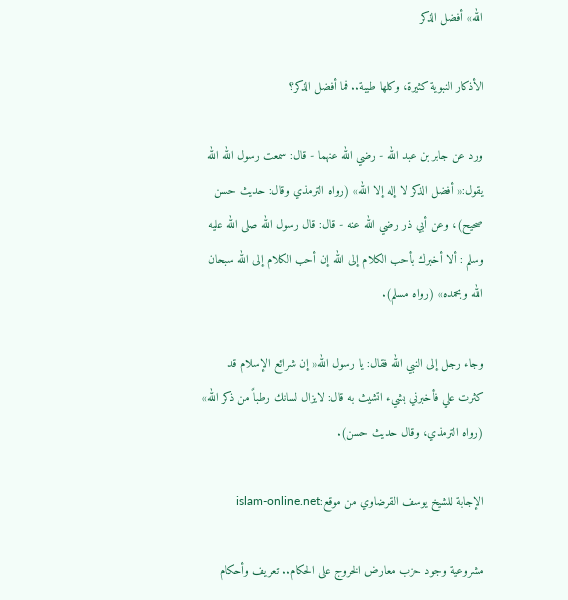الله» أفضل الذكر

الأذكار النبوية كثيرة، وكلها طيبة.. فما أفضل الذكر؟

ورد عن جابر بن عبد الله - رضي الله عنهما - قال: سمعت رسول الله الله يقول:« أفضل الذكر لا إله إلا الله» (رواه الترمذي وقال: حديث حسن صحيح)، وعن أبي ذر رضي الله عنه - قال: قال رسول الله صلى الله عليه وسلم : ألا أخبرك بأحب الكلام إلى الله إن أحب الكلام إلى الله سبحان الله وبحمده» (رواه مسلم).

وجاء رجل إلى النبي الله فقال: يا رسول الله« إن شرائع الإسلام قد كثرت علي فأخبرني بشيء اتشيث به قال: لايزال لسانك رطباً من ذكر الله» (رواه الترمذي، وقال حديث حسن).

الإجابة للشيخ يوسف القرضاوي من موقع:islam-online.net

مشروعية وجود حزب معارض الخروج على الحكام.. تعريف وأحكام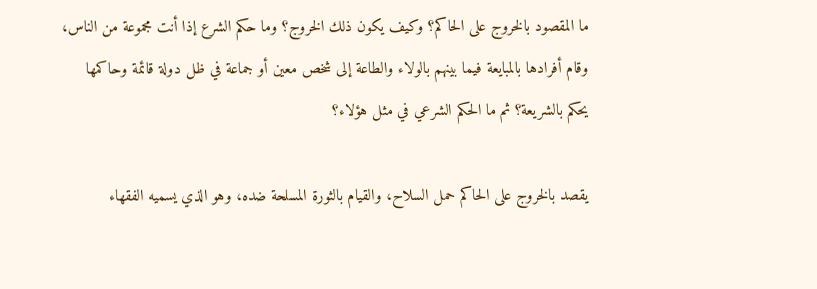ما المقصود بالخروج على الحاكم؟ وكيف يكون ذلك الخروج؟ وما حكم الشرع إذا أنت مجموعة من الناس، وقام أفرادها بالمبايعة فيما بينهم بالولاء والطاعة إلى شخص معين أو جماعة في ظل دولة قائمة وحاكمها يحكم بالشريعة؟ ثم ما الحكم الشرعي في مثل هؤلاء؟

يقصد بالخروج على الحاكم حمل السلاح، والقيام بالثورة المسلحة ضده، وهو الذي يسميه الفقهاء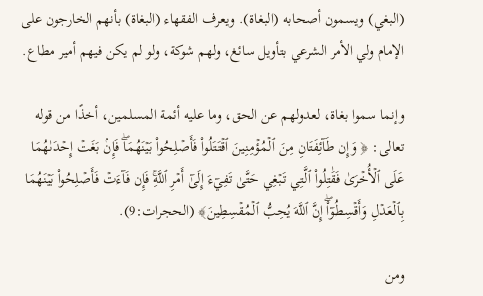(البغي) ويسمون أصحابه (البغاة). ويعرف الفقهاء (البغاة) بأنهم الخارجون على الإمام ولي الأمر الشرعي بتأويل سائغ، ولهم شوكة، ولو لم يكن فيهم أمير مطاع.

وإنما سموا بغاة، لعدولهم عن الحق، وما عليه أئمة المسلمين، أخذًا من قوله تعالى: ﴿ وَإِن طَآئِفَتَانِ مِنَ ٱلۡمُؤۡمِنِينَ ٱقۡتَتَلُواْ فَأَصۡلِحُواْ بَيۡنَهُمَاۖ فَإِنۢ بَغَتۡ إِحۡدَىٰهُمَا عَلَى ٱلۡأُخۡرَىٰ فَقَٰتِلُواْ ٱلَّتِي تَبۡغِي حَتَّىٰ تَفِيٓءَ إِلَىٰٓ أَمۡرِ ٱللَّهِۚ فَإِن فَآءَتۡ فَأَصۡلِحُواْ بَيۡنَهُمَا بِٱلۡعَدۡلِ وَأَقۡسِطُوٓاْۖ إِنَّ ٱللَّهَ يُحِبُّ ٱلۡمُقۡسِطِينَ﴾ (الحجرات:9).

ومن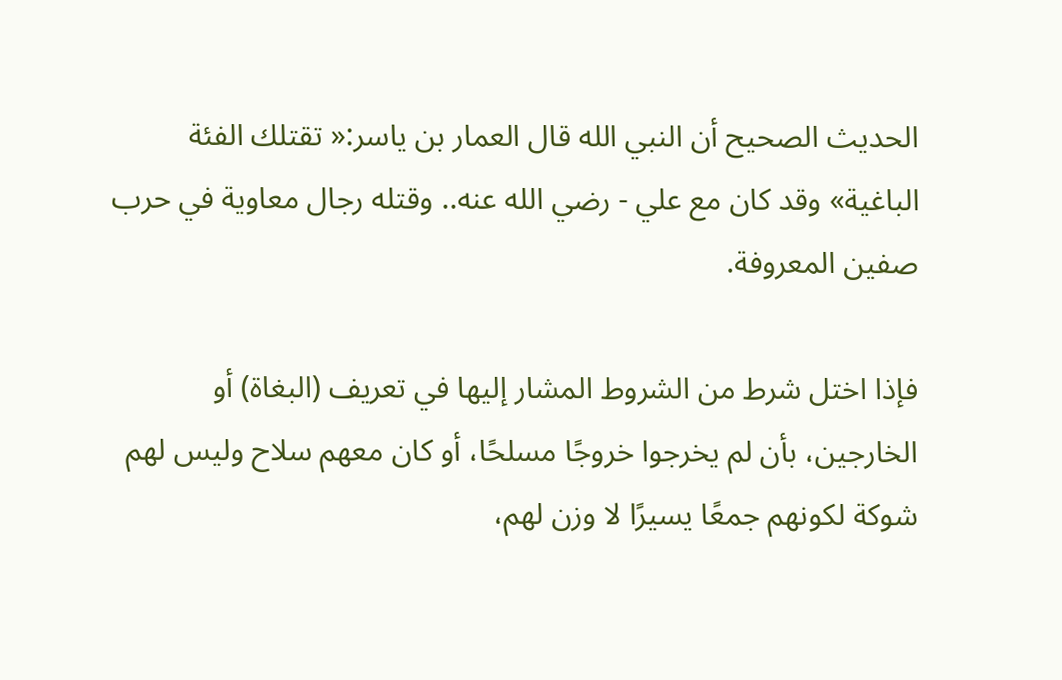الحديث الصحيح أن النبي الله قال العمار بن ياسر:« تقتلك الفئة الباغية» وقد كان مع علي - رضي الله عنه.. وقتله رجال معاوية في حرب صفين المعروفة.

فإذا اختل شرط من الشروط المشار إليها في تعريف (البغاة) أو الخارجين، بأن لم يخرجوا خروجًا مسلحًا، أو كان معهم سلاح وليس لهم شوكة لكونهم جمعًا يسيرًا لا وزن لهم،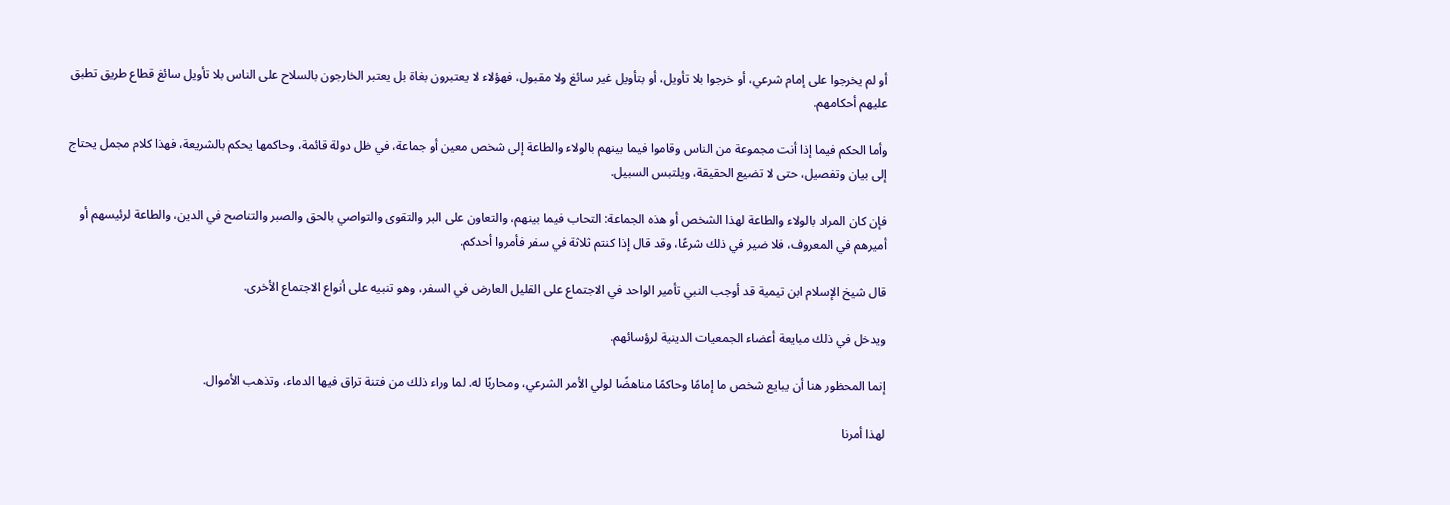أو لم يخرجوا على إمام شرعي، أو خرجوا بلا تأويل، أو بتأويل غير سائغ ولا مقبول، فهؤلاء لا يعتبرون بغاة بل يعتبر الخارجون بالسلاح على الناس بلا تأويل سائغ قطاع طريق تطبق عليهم أحكامهم.

وأما الحكم فيما إذا أنت مجموعة من الناس وقاموا فيما بينهم بالولاء والطاعة إلى شخص معين أو جماعة، في ظل دولة قائمة، وحاكمها يحكم بالشريعة، فهذا كلام مجمل يحتاج إلى بيان وتفصيل، حتى لا تضيع الحقيقة، ويلتبس السبيل.

فإن كان المراد بالولاء والطاعة لهذا الشخص أو هذه الجماعة: التحاب فيما بينهم، والتعاون على البر والتقوى والتواصي بالحق والصبر والتناصح في الدين، والطاعة لرئيسهم أو أميرهم في المعروف، فلا ضير في ذلك شرعًا، وقد قال إذا كنتم ثلاثة في سفر فأمروا أحدكم.

قال شيخ الإسلام ابن تيمية قد أوجب النبي تأمير الواحد في الاجتماع على القليل العارض في السفر، وهو تنبيه على أنواع الاجتماع الأخرى.

ويدخل في ذلك مبايعة أعضاء الجمعيات الدينية لرؤسائهم.

إنما المحظور هنا أن يبايع شخص ما إمامًا وحاكمًا مناهضًا لولي الأمر الشرعي، ومحاربًا له. لما وراء ذلك من فتنة تراق فيها الدماء، وتذهب الأموال.

لهذا أمرنا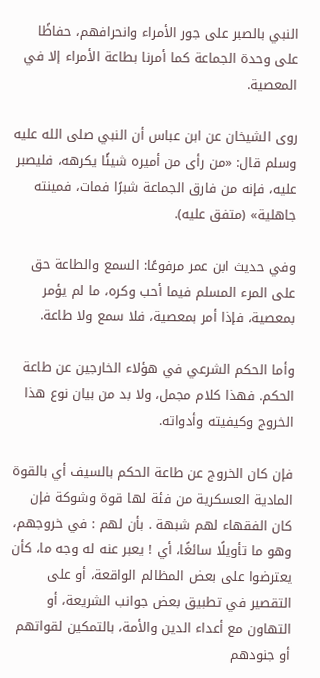النبي بالصبر على جور الأمراء وانحرافهم، حفاظًا على وحدة الجماعة كما أمرنا بطاعة الأمراء إلا في المعصية.

روى الشيخان عن ابن عباس أن النبي صلى الله عليه وسلم قال: «من رأى من أميره شيئًا يكرهه، فليصبر عليه، فإنه من فارق الجماعة شبرًا فمات، فمينته جاهلية» (متفق عليه).

وفي حديث ابن عمر مرفوعًا: السمع والطاعة حق على المرء المسلم فيما أحب وكره، ما لم يؤمر بمعصية، فإذا أمر بمعصية، فلا سمع ولا طاعة.

وأما الحكم الشرعي في هؤلاء الخارجين عن طاعة الحكم. فهذا كلام مجمل، ولا بد من بيان نوع هذا الخروج وكيفيته وأدواته.

فإن كان الخروج عن طاعة الحكم بالسيف أي بالقوة المادية العسكرية من فئة لها قوة وشوكة فإن كان الفقهاء لهم شبهة . بأن لهم : في خروجهم، وهو ما تأويلًا سائغًا، أي ! يعبر عنه له وجه ما، كأن يعترضوا على بعض المظالم الواقعة، أو على التقصير في تطبيق بعض جوانب الشريعة، أو التهاون مع أعداء الدين والأمة، بالتمكين لقواتهم أو جنودهم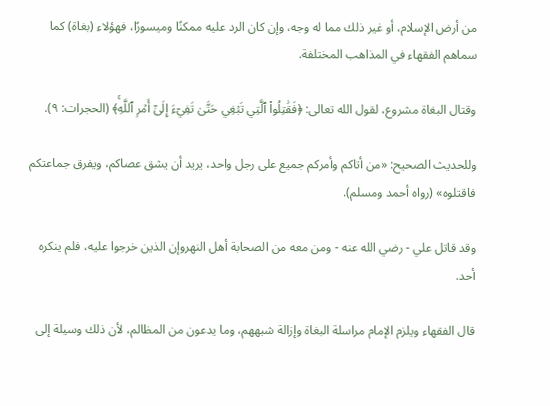من أرض الإسلام، أو غير ذلك مما له وجه، وإن كان الرد عليه ممكنًا وميسورًا، فهؤلاء (بغاة) كما سماهم الفقهاء في المذاهب المختلفة.

وقتال البغاة مشروع، لقول الله تعالى: ﴿فَقَٰتِلُواْ ٱلَّتِي تَبۡغِي حَتَّىٰ تَفِيٓءَ إِلَىٰٓ أَمۡرِ ٱللَّهِۚ﴾ (الحجرات: ۹).

وللحديث الصحيح: «من أتاكم وأمركم جميع على رجل واحد، يريد أن يشق عصاكم، ويفرق جماعتكم فاقتلوه» (رواه أحمد ومسلم).

وقد قاتل علي - رضي الله عنه - ومن معه من الصحابة أهل النهروإن الذين خرجوا عليه، فلم ينكره أحد.

قال الفقهاء ويلزم الإمام مراسلة البغاة وإزالة شبههم، وما يدعون من المظالم، لأن ذلك وسيلة إلى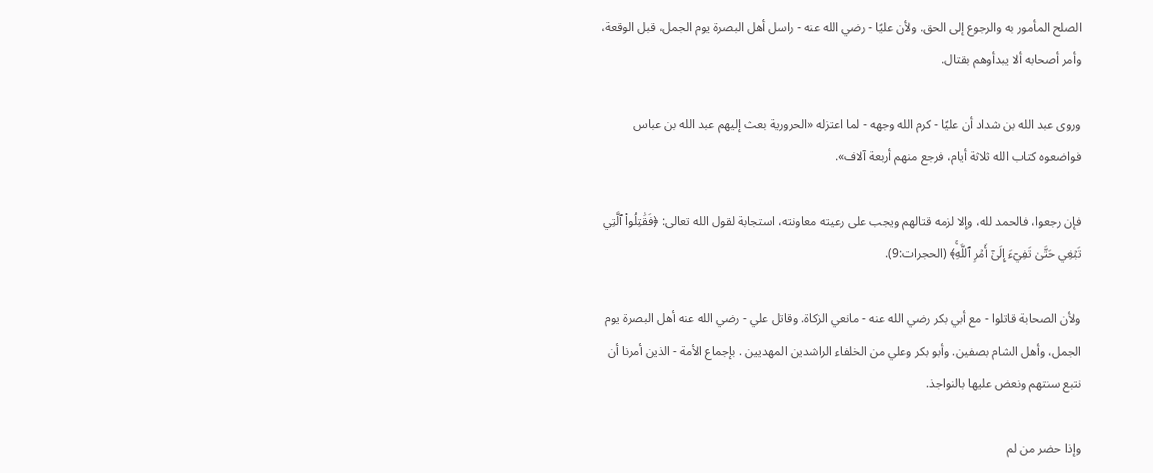الصلح المأمور به والرجوع إلى الحق. ولأن عليًا - رضي الله عنه - راسل أهل البصرة يوم الجمل، قبل الوقعة، وأمر أصحابه ألا يبدأوهم بقتال.

وروى عبد الله بن شداد أن عليًا - كرم الله وجهه - لما اعتزله «الحرورية بعث إليهم عبد الله بن عباس فواضعوه كتاب الله ثلاثة أيام، فرجع منهم أربعة آلاف».

فإن رجعوا، فالحمد لله، وإلا لزمه قتالهم ويجب على رعيته معاونته، استجابة لقول الله تعالى: ﴿فَقَٰتِلُواْ ٱلَّتِي تَبۡغِي حَتَّىٰ تَفِيٓءَ إِلَىٰٓ أَمۡرِ ٱللَّهِۚ﴾ (الحجرات:9).

ولأن الصحابة قاتلوا - مع أبي بكر رضي الله عنه - مانعي الزكاة. وقاتل علي - رضي الله عنه أهل البصرة يوم الجمل، وأهل الشام بصفين. وأبو بكر وعلي من الخلفاء الراشدين المهديين . بإجماع الأمة - الذين أمرنا أن نتبع سنتهم ونعض عليها بالنواجذ.

وإذا حضر من لم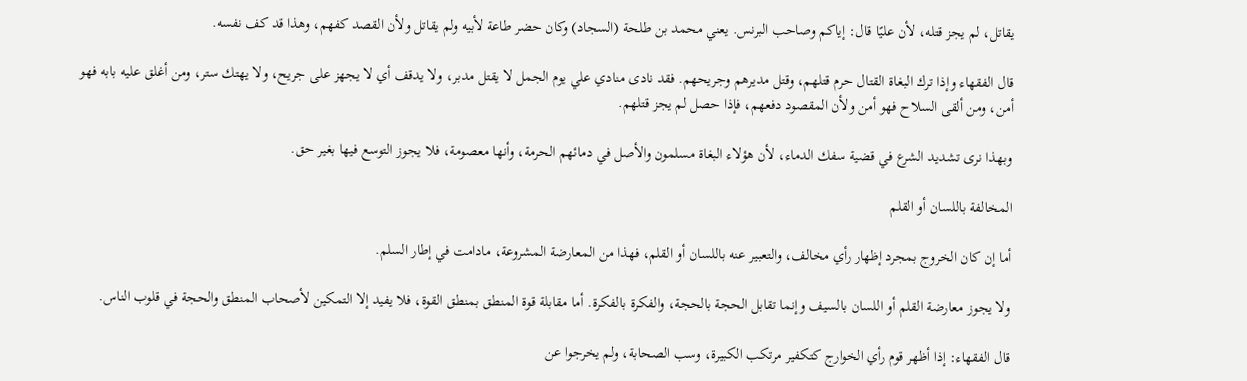يقاتل، لم يجز قتله، لأن عليًا قال: إياكم وصاحب البرنس. يعني محمد بن طلحة (السجاد) وكان حضر طاعة لأبيه ولم يقاتل ولأن القصد كفهم، وهذا قد كف نفسه.

قال الفقهاء وإذا ترك البغاة القتال حرم قتلهم، وقتل مديرهم وجريحهم. فقد نادى منادي علي يوم الجمل لا يقتل مدبر، ولا يدقف أي لا يجهز على جريح، ولا يهتك ستر، ومن أغلق عليه بابه فهو أمن، ومن ألقى السلاح فهو أمن ولأن المقصود دفعهم، فإذا حصل لم يجز قتلهم.

وبهذا نرى تشديد الشرع في قضية سفك الدماء، لأن هؤلاء البغاة مسلمون والأصل في دمائهم الحرمة، وأنها معصومة، فلا يجوز التوسع فيها بغير حق.

المخالفة باللسان أو القلم

أما إن كان الخروج بمجرد إظهار رأي مخالف، والتعبير عنه باللسان أو القلم، فهذا من المعارضة المشروعة، مادامت في إطار السلم.

ولا يجوز معارضة القلم أو اللسان بالسيف وإنما تقابل الحجة بالحجة، والفكرة بالفكرة. أما مقابلة قوة المنطق بمنطق القوة، فلا يفيد إلا التمكين لأصحاب المنطق والحجة في قلوب الناس.

قال الفقهاء: إذا أظهر قوم رأي الخوارج كتكفير مرتكب الكبيرة، وسب الصحابة، ولم يخرجوا عن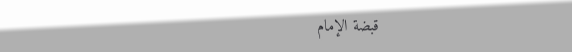قبضة الإمام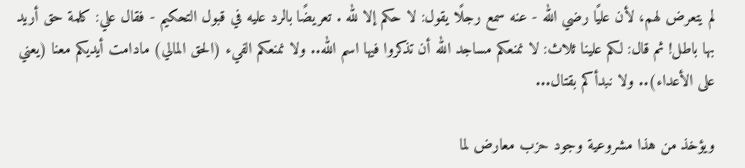لم يتعرض لهم، لأن عليًا رضي الله - عنه سمع رجلًا يقول: لا حكم إلا لله . تعريضًا بالرد عليه في قبول التحكيم - فقال علي: كلمة حق أريد بها باطل! ثم قال: لكم علينا ثلاث: لا نمنعكم مساجد الله أن تذكروا فيها اسم الله.. ولا نمنعكم الفيء (الحق المالي) مادامت أيديكم معنا (يعني على الأعداء).. ولا نبدأكم بقتال...

ويؤخذ من هذا مشروعية وجود حزب معارض لما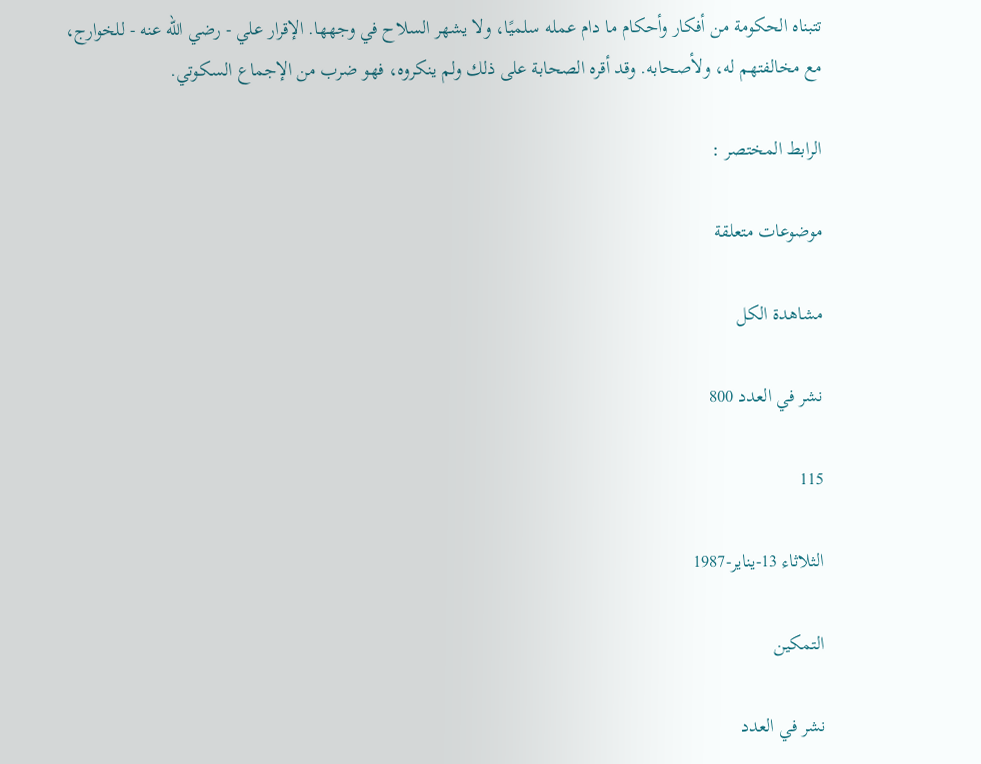تتبناه الحكومة من أفكار وأحكام ما دام عمله سلميًا، ولا يشهر السلاح في وجهها. الإقرار علي - رضي الله عنه - للخوارج، مع مخالفتهم له، ولأصحابه. وقد أقره الصحابة على ذلك ولم ينكروه، فهو ضرب من الإجماع السكوتي.

الرابط المختصر :

موضوعات متعلقة

مشاهدة الكل

نشر في العدد 800

115

الثلاثاء 13-يناير-1987

التمكين

نشر في العدد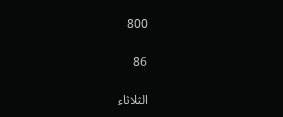800

86

الثلاثاء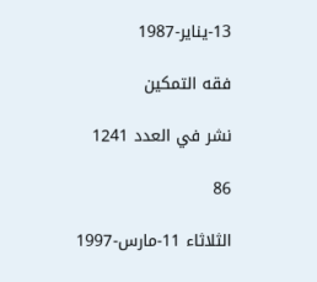13-يناير-1987

فقه التمكين

نشر في العدد 1241

86

الثلاثاء 11-مارس-1997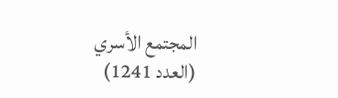المجتمع الأسري (العدد 1241)